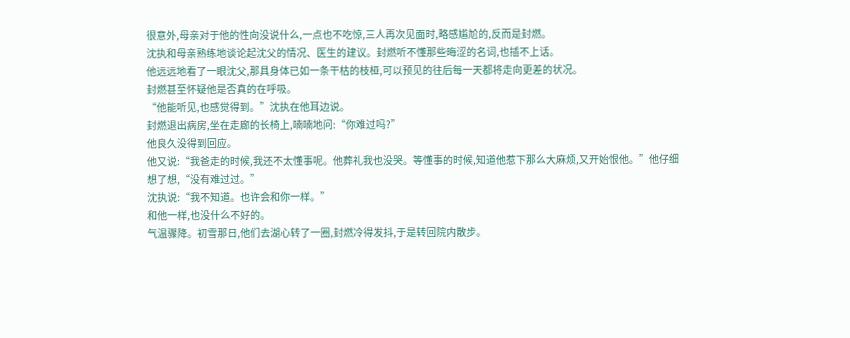很意外,母亲对于他的性向没说什么,一点也不吃惊,三人再次见面时,略感尴尬的,反而是封燃。
沈执和母亲熟练地谈论起沈父的情况、医生的建议。封燃听不懂那些晦涩的名词,也插不上话。
他远远地看了一眼沈父,那具身体已如一条干枯的枝桠,可以预见的往后每一天都将走向更差的状况。
封燃甚至怀疑他是否真的在呼吸。
“他能听见,也感觉得到。”沈执在他耳边说。
封燃退出病房,坐在走廊的长椅上,喃喃地问:“你难过吗?”
他良久没得到回应。
他又说:“我爸走的时候,我还不太懂事呢。他葬礼我也没哭。等懂事的时候,知道他惹下那么大麻烦,又开始恨他。”他仔细想了想,“没有难过过。”
沈执说:“我不知道。也许会和你一样。”
和他一样,也没什么不好的。
气温骤降。初雪那日,他们去湖心转了一圈,封燃冷得发抖,于是转回院内散步。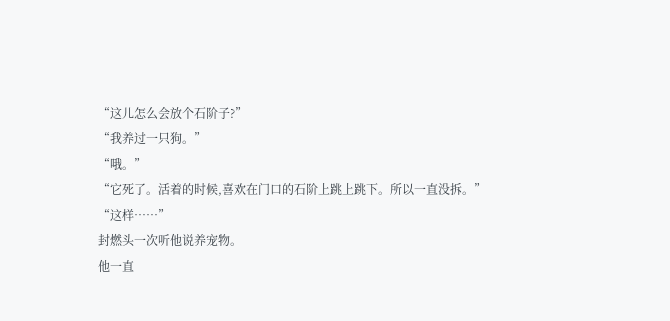“这儿怎么会放个石阶子?”
“我养过一只狗。”
“哦。”
“它死了。活着的时候,喜欢在门口的石阶上跳上跳下。所以一直没拆。”
“这样……”
封燃头一次听他说养宠物。
他一直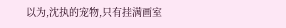以为,沈执的宠物,只有挂满画室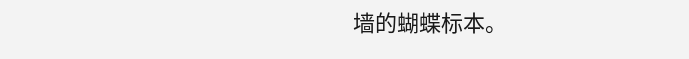墙的蝴蝶标本。